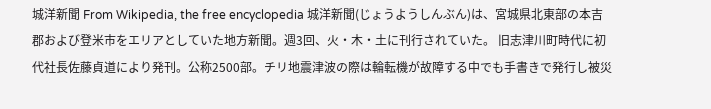城洋新聞 From Wikipedia, the free encyclopedia 城洋新聞(じょうようしんぶん)は、宮城県北東部の本吉郡および登米市をエリアとしていた地方新聞。週3回、火・木・土に刊行されていた。 旧志津川町時代に初代社長佐藤貞道により発刊。公称2500部。チリ地震津波の際は輪転機が故障する中でも手書きで発行し被災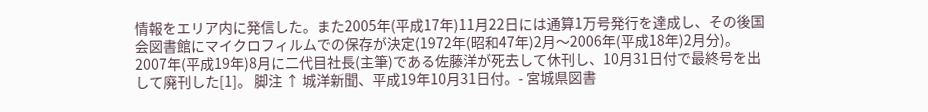情報をエリア内に発信した。また2005年(平成17年)11月22日には通算1万号発行を達成し、その後国会図書館にマイクロフィルムでの保存が決定(1972年(昭和47年)2月〜2006年(平成18年)2月分)。 2007年(平成19年)8月に二代目社長(主筆)である佐藤洋が死去して休刊し、10月31日付で最終号を出して廃刊した[1]。 脚注 ↑ 城洋新聞、平成19年10月31日付。- 宮城県図書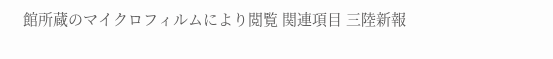館所蔵のマイクロフィルムにより閲覧 関連項目 三陸新報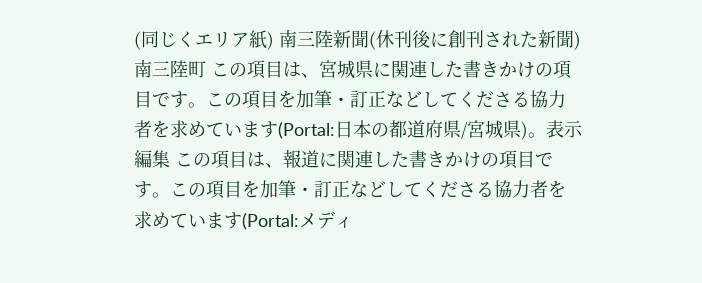(同じくエリア紙) 南三陸新聞(休刊後に創刊された新聞) 南三陸町 この項目は、宮城県に関連した書きかけの項目です。この項目を加筆・訂正などしてくださる協力者を求めています(Portal:日本の都道府県/宮城県)。表示編集 この項目は、報道に関連した書きかけの項目です。この項目を加筆・訂正などしてくださる協力者を求めています(Portal:メディ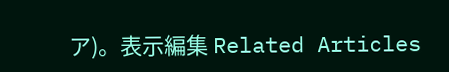ア)。表示編集 Related Articles